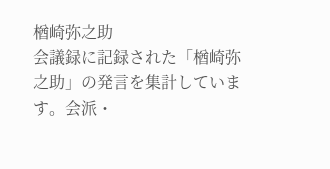楢崎弥之助
会議録に記録された「楢崎弥之助」の発言を集計しています。会派・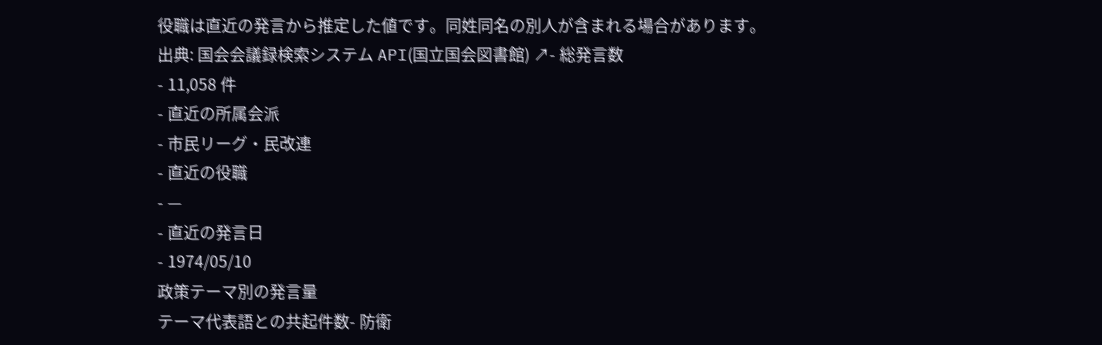役職は直近の発言から推定した値です。同姓同名の別人が含まれる場合があります。
出典: 国会会議録検索システム API(国立国会図書館) ↗- 総発言数
- 11,058 件
- 直近の所属会派
- 市民リーグ・民改連
- 直近の役職
- —
- 直近の発言日
- 1974/05/10
政策テーマ別の発言量
テーマ代表語との共起件数- 防衛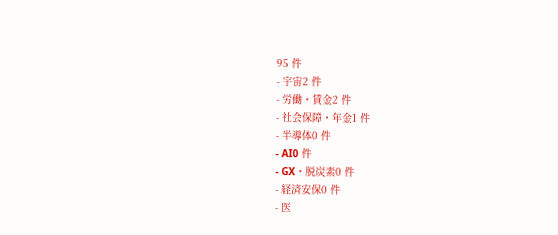95 件
- 宇宙2 件
- 労働・賃金2 件
- 社会保障・年金1 件
- 半導体0 件
- AI0 件
- GX・脱炭素0 件
- 経済安保0 件
- 医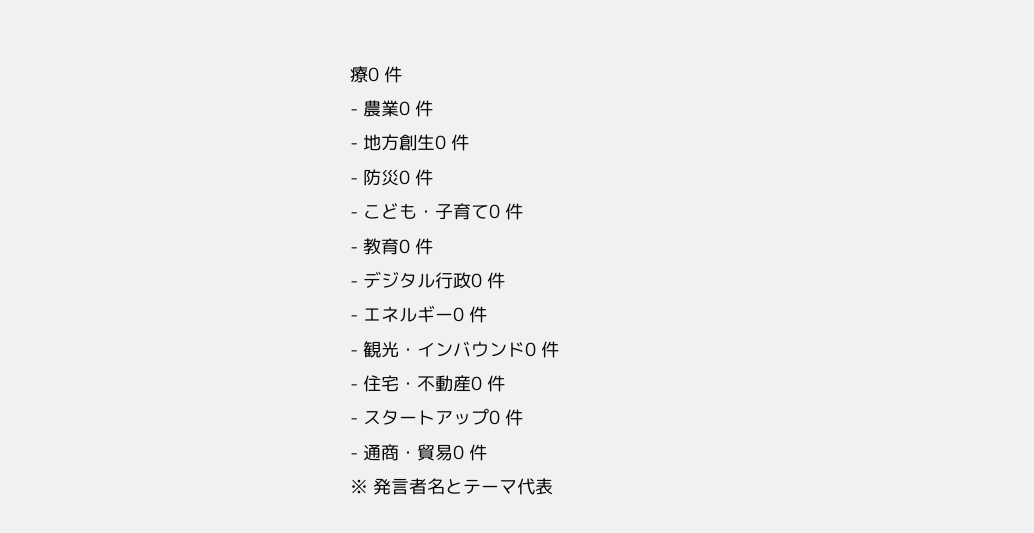療0 件
- 農業0 件
- 地方創生0 件
- 防災0 件
- こども・子育て0 件
- 教育0 件
- デジタル行政0 件
- エネルギー0 件
- 観光・インバウンド0 件
- 住宅・不動産0 件
- スタートアップ0 件
- 通商・貿易0 件
※ 発言者名とテーマ代表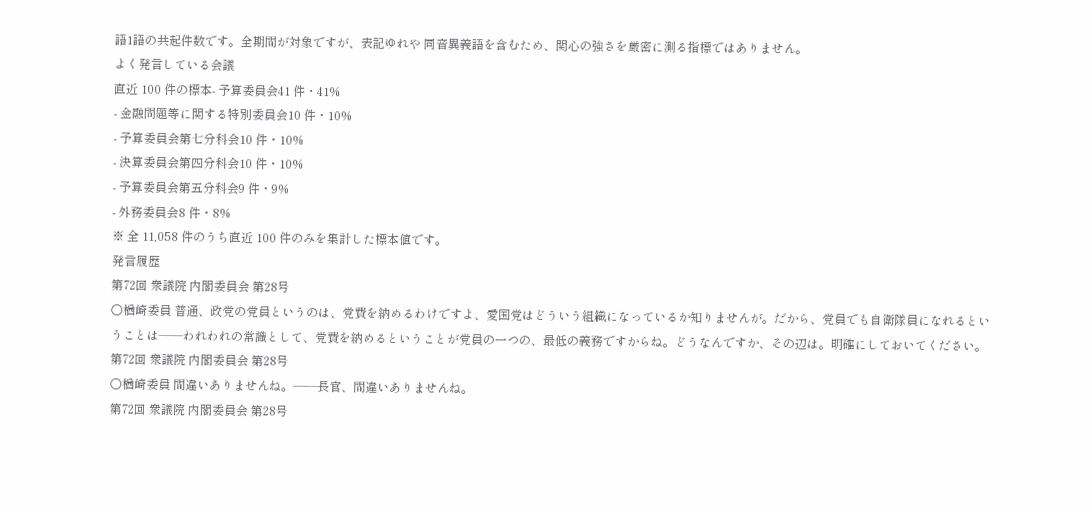語1語の共起件数です。全期間が対象ですが、表記ゆれや 同音異義語を含むため、関心の強さを厳密に測る指標ではありません。
よく発言している会議
直近 100 件の標本- 予算委員会41 件・41%
- 金融問題等に関する特別委員会10 件・10%
- 予算委員会第七分科会10 件・10%
- 決算委員会第四分科会10 件・10%
- 予算委員会第五分科会9 件・9%
- 外務委員会8 件・8%
※ 全 11,058 件のうち直近 100 件のみを集計した標本値です。
発言履歴
第72回 衆議院 内閣委員会 第28号
○楢崎委員 普通、政党の党員というのは、党費を納めるわけですよ、愛国党はどういう組織になっているか知りませんが。だから、党員でも自衛隊員になれるということは——われわれの常識として、党費を納めるということが党員の一つの、最低の義務ですからね。どうなんですか、その辺は。明確にしておいてください。
第72回 衆議院 内閣委員会 第28号
○楢崎委員 間違いありませんね。——長官、間違いありませんね。
第72回 衆議院 内閣委員会 第28号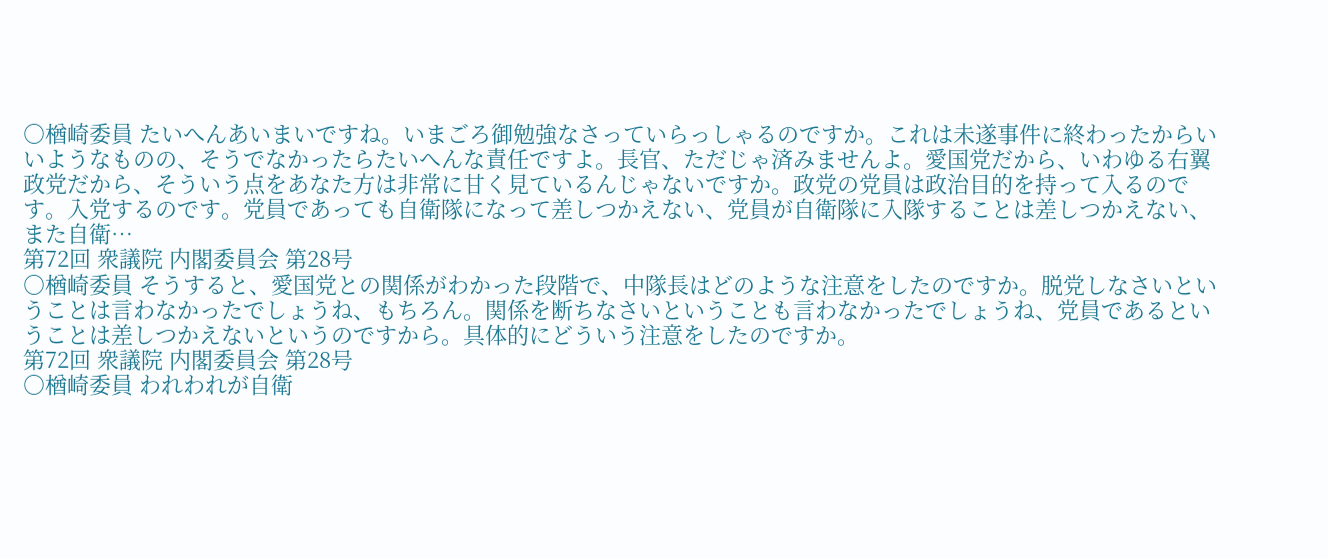○楢崎委員 たいへんあいまいですね。いまごろ御勉強なさっていらっしゃるのですか。これは未遂事件に終わったからいいようなものの、そうでなかったらたいへんな責任ですよ。長官、ただじゃ済みませんよ。愛国党だから、いわゆる右翼政党だから、そういう点をあなた方は非常に甘く見ているんじゃないですか。政党の党員は政治目的を持って入るのです。入党するのです。党員であっても自衛隊になって差しつかえない、党員が自衛隊に入隊することは差しつかえない、また自衛…
第72回 衆議院 内閣委員会 第28号
○楢崎委員 そうすると、愛国党との関係がわかった段階で、中隊長はどのような注意をしたのですか。脱党しなさいということは言わなかったでしょうね、もちろん。関係を断ちなさいということも言わなかったでしょうね、党員であるということは差しつかえないというのですから。具体的にどういう注意をしたのですか。
第72回 衆議院 内閣委員会 第28号
○楢崎委員 われわれが自衛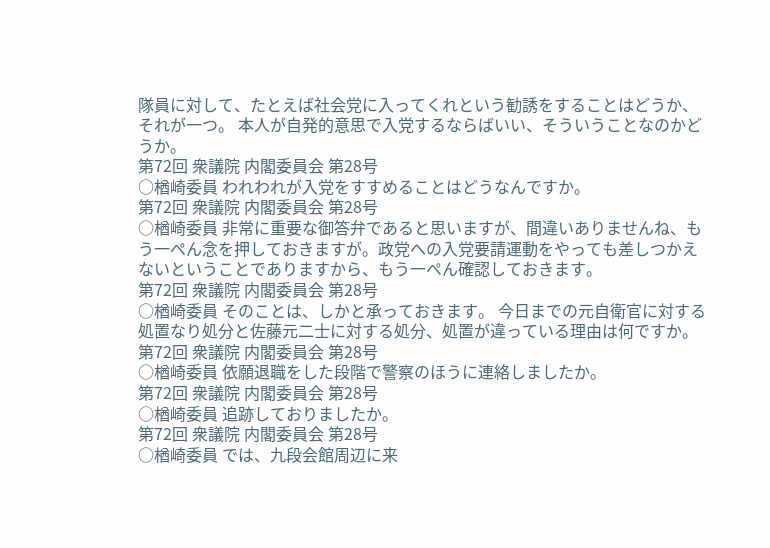隊員に対して、たとえば社会党に入ってくれという勧誘をすることはどうか、それが一つ。 本人が自発的意思で入党するならばいい、そういうことなのかどうか。
第72回 衆議院 内閣委員会 第28号
○楢崎委員 われわれが入党をすすめることはどうなんですか。
第72回 衆議院 内閣委員会 第28号
○楢崎委員 非常に重要な御答弁であると思いますが、間違いありませんね、もう一ぺん念を押しておきますが。政党への入党要請運動をやっても差しつかえないということでありますから、もう一ぺん確認しておきます。
第72回 衆議院 内閣委員会 第28号
○楢崎委員 そのことは、しかと承っておきます。 今日までの元自衛官に対する処置なり処分と佐藤元二士に対する処分、処置が違っている理由は何ですか。
第72回 衆議院 内閣委員会 第28号
○楢崎委員 依願退職をした段階で警察のほうに連絡しましたか。
第72回 衆議院 内閣委員会 第28号
○楢崎委員 追跡しておりましたか。
第72回 衆議院 内閣委員会 第28号
○楢崎委員 では、九段会館周辺に来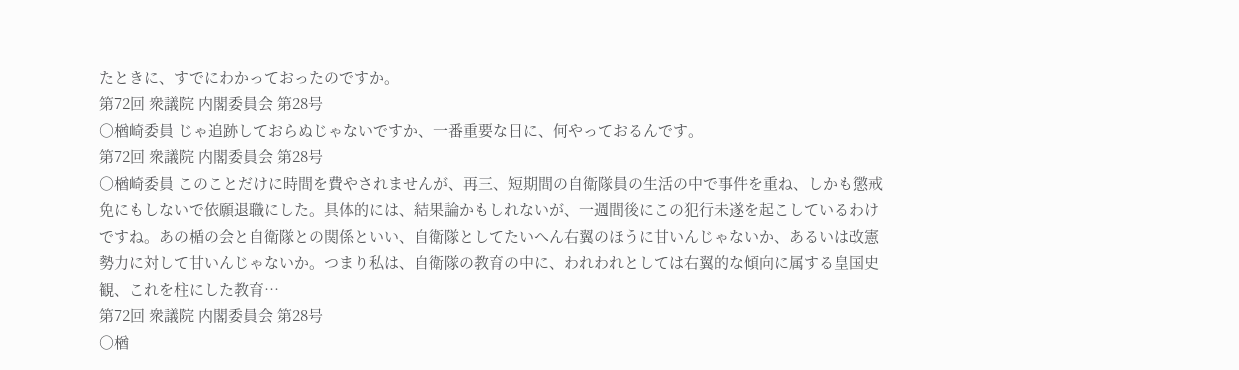たときに、すでにわかっておったのですか。
第72回 衆議院 内閣委員会 第28号
○楢崎委員 じゃ追跡しておらぬじゃないですか、一番重要な日に、何やっておるんです。
第72回 衆議院 内閣委員会 第28号
○楢崎委員 このことだけに時間を費やされませんが、再三、短期間の自衛隊員の生活の中で事件を重ね、しかも懲戒免にもしないで依願退職にした。具体的には、結果論かもしれないが、一週間後にこの犯行未遂を起こしているわけですね。あの楯の会と自衛隊との関係といい、自衛隊としてたいへん右翼のほうに甘いんじゃないか、あるいは改憲勢力に対して甘いんじゃないか。つまり私は、自衛隊の教育の中に、われわれとしては右翼的な傾向に属する皇国史観、これを柱にした教育…
第72回 衆議院 内閣委員会 第28号
○楢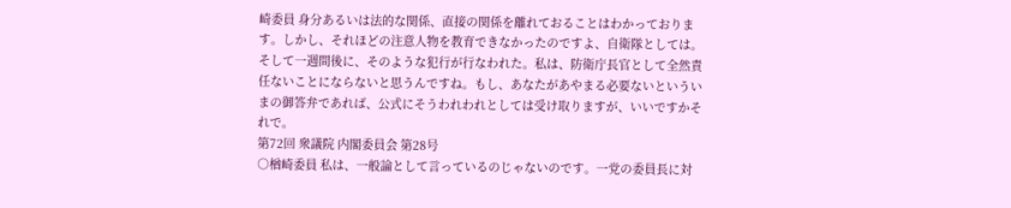崎委員 身分あるいは法的な関係、直接の関係を離れておることはわかっております。しかし、それほどの注意人物を教育できなかったのですよ、自衛隊としては。そして一週間後に、そのような犯行が行なわれた。私は、防衛庁長官として全然責任ないことにならないと思うんですね。もし、あなたがあやまる必要ないといういまの御答弁であれば、公式にそうわれわれとしては受け取りますが、いいですかそれで。
第72回 衆議院 内閣委員会 第28号
○楢崎委員 私は、一般論として言っているのじゃないのです。一党の委員長に対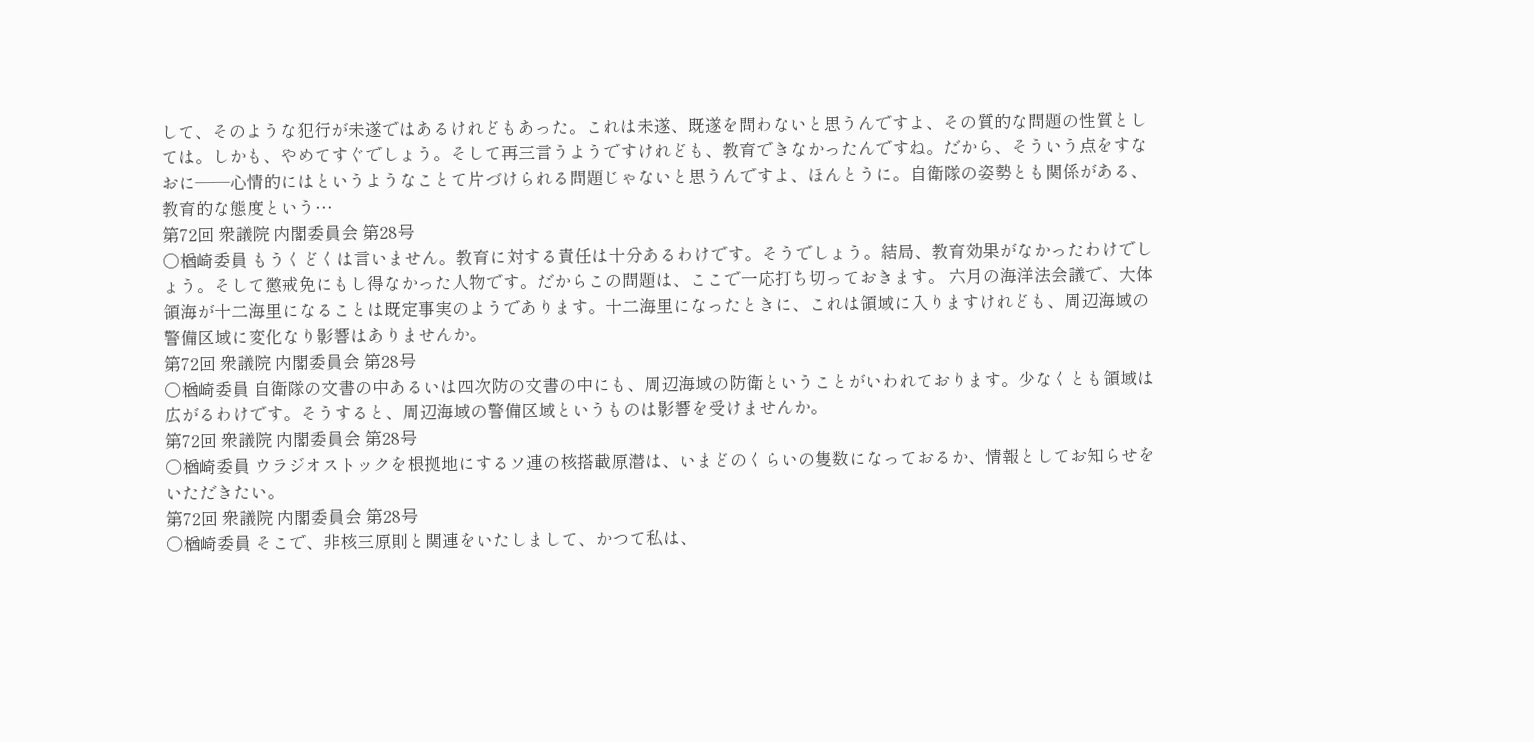して、そのような犯行が未遂ではあるけれどもあった。これは未遂、既遂を問わないと思うんですよ、その質的な問題の性質としては。しかも、やめてすぐでしょう。そして再三言うようですけれども、教育できなかったんですね。だから、そういう点をすなおに——心情的にはというようなことて片づけられる問題じゃないと思うんですよ、ほんとうに。自衛隊の姿勢とも関係がある、教育的な態度という…
第72回 衆議院 内閣委員会 第28号
○楢崎委員 もうくどくは言いません。教育に対する責任は十分あるわけです。そうでしょう。結局、教育効果がなかったわけでしょう。そして懲戒免にもし得なかった人物です。だからこの問題は、ここで一応打ち切っておきます。 六月の海洋法会議で、大体領海が十二海里になることは既定事実のようであります。十二海里になったときに、これは領域に入りますけれども、周辺海域の警備区域に変化なり影響はありませんか。
第72回 衆議院 内閣委員会 第28号
○楢崎委員 自衛隊の文書の中あるいは四次防の文書の中にも、周辺海域の防衛ということがいわれております。少なくとも領域は広がるわけです。そうすると、周辺海域の警備区域というものは影響を受けませんか。
第72回 衆議院 内閣委員会 第28号
○楢崎委員 ウラジオストックを根拠地にするソ連の核搭載原潜は、いまどのくらいの隻数になっておるか、情報としてお知らせをいただきたい。
第72回 衆議院 内閣委員会 第28号
○楢崎委員 そこで、非核三原則と関連をいたしまして、かつて私は、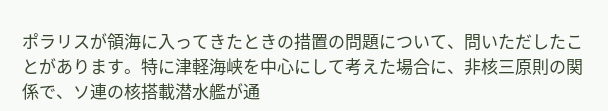ポラリスが領海に入ってきたときの措置の問題について、問いただしたことがあります。特に津軽海峡を中心にして考えた場合に、非核三原則の関係で、ソ連の核搭載潜水艦が通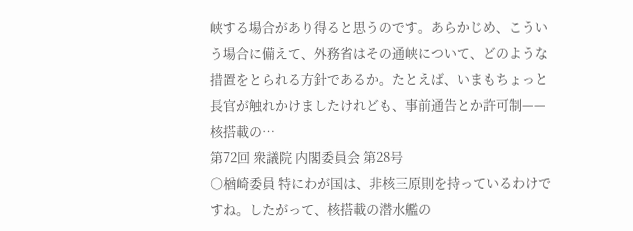峡する場合があり得ると思うのです。あらかじめ、こういう場合に備えて、外務省はその通峡について、どのような措置をとられる方針であるか。たとえば、いまもちょっと長官が触れかけましたけれども、事前通告とか許可制——核搭載の…
第72回 衆議院 内閣委員会 第28号
○楢崎委員 特にわが国は、非核三原則を持っているわけですね。したがって、核搭載の潜水艦の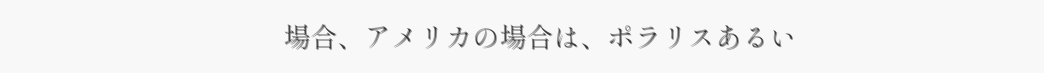場合、アメリカの場合は、ポラリスあるい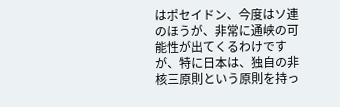はポセイドン、今度はソ連のほうが、非常に通峡の可能性が出てくるわけですが、特に日本は、独自の非核三原則という原則を持っ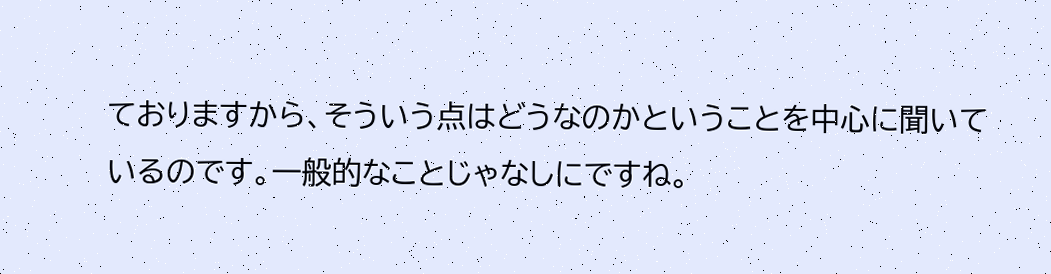ておりますから、そういう点はどうなのかということを中心に聞いているのです。一般的なことじゃなしにですね。